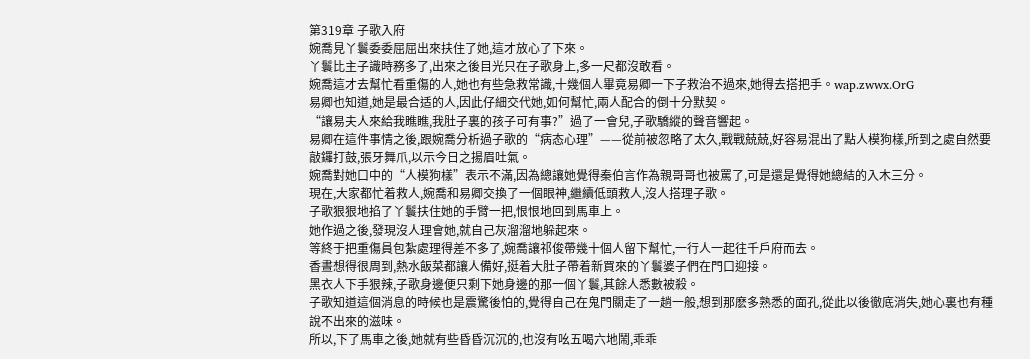第319章 子歌入府
婉喬見丫鬟委委屈屈出來扶住了她,這才放心了下來。
丫鬟比主子識時務多了,出來之後目光只在子歌身上,多一尺都沒敢看。
婉喬這才去幫忙看重傷的人,她也有些急救常識,十幾個人畢竟易卿一下子救治不過來,她得去搭把手。wap.zwwx.OrG
易卿也知道,她是最合适的人,因此仔細交代她,如何幫忙,兩人配合的倒十分默契。
“讓易夫人來給我瞧瞧,我肚子裏的孩子可有事?”過了一會兒,子歌驕縱的聲音響起。
易卿在這件事情之後,跟婉喬分析過子歌的“病态心理”——從前被忽略了太久,戰戰兢兢,好容易混出了點人模狗樣,所到之處自然要敲鑼打鼓,張牙舞爪,以示今日之揚眉吐氣。
婉喬對她口中的“人模狗樣”表示不滿,因為總讓她覺得秦伯言作為親哥哥也被罵了,可是還是覺得她總結的入木三分。
現在,大家都忙着救人,婉喬和易卿交換了一個眼神,繼續低頭救人,沒人搭理子歌。
子歌狠狠地掐了丫鬟扶住她的手臂一把,恨恨地回到馬車上。
她作過之後,發現沒人理會她,就自己灰溜溜地躲起來。
等終于把重傷員包紮處理得差不多了,婉喬讓祁俊帶幾十個人留下幫忙,一行人一起往千戶府而去。
香晝想得很周到,熱水飯菜都讓人備好,挺着大肚子帶着新買來的丫鬟婆子們在門口迎接。
黑衣人下手狠辣,子歌身邊便只剩下她身邊的那一個丫鬟,其餘人悉數被殺。
子歌知道這個消息的時候也是震驚後怕的,覺得自己在鬼門關走了一趟一般,想到那麽多熟悉的面孔,從此以後徹底消失,她心裏也有種說不出來的滋味。
所以,下了馬車之後,她就有些昏昏沉沉的,也沒有吆五喝六地鬧,乖乖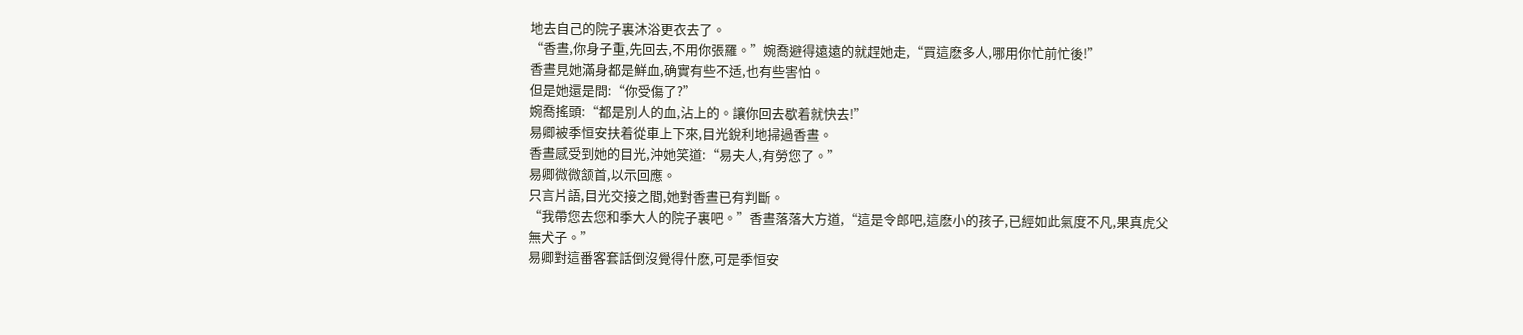地去自己的院子裏沐浴更衣去了。
“香晝,你身子重,先回去,不用你張羅。”婉喬避得遠遠的就趕她走,“買這麽多人,哪用你忙前忙後!”
香晝見她滿身都是鮮血,确實有些不适,也有些害怕。
但是她還是問:“你受傷了?”
婉喬搖頭:“都是別人的血,沾上的。讓你回去歇着就快去!”
易卿被季恒安扶着從車上下來,目光銳利地掃過香晝。
香晝感受到她的目光,沖她笑道:“易夫人,有勞您了。”
易卿微微颔首,以示回應。
只言片語,目光交接之間,她對香晝已有判斷。
“我帶您去您和季大人的院子裏吧。”香晝落落大方道,“這是令郎吧,這麽小的孩子,已經如此氣度不凡,果真虎父無犬子。”
易卿對這番客套話倒沒覺得什麽,可是季恒安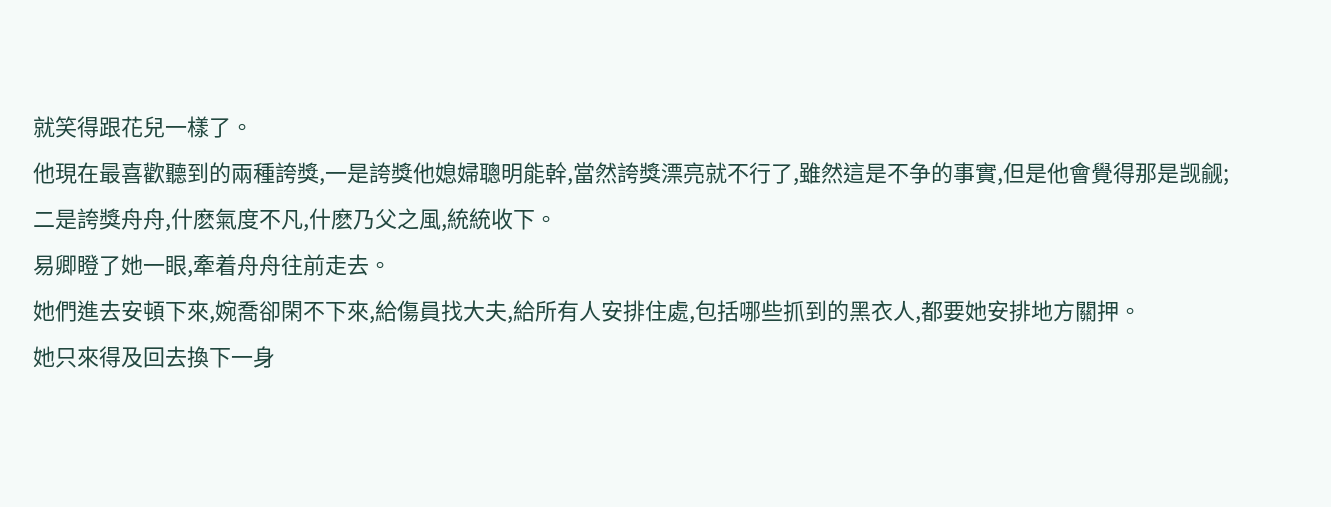就笑得跟花兒一樣了。
他現在最喜歡聽到的兩種誇獎,一是誇獎他媳婦聰明能幹,當然誇獎漂亮就不行了,雖然這是不争的事實,但是他會覺得那是觊觎;二是誇獎舟舟,什麽氣度不凡,什麽乃父之風,統統收下。
易卿瞪了她一眼,牽着舟舟往前走去。
她們進去安頓下來,婉喬卻閑不下來,給傷員找大夫,給所有人安排住處,包括哪些抓到的黑衣人,都要她安排地方關押。
她只來得及回去換下一身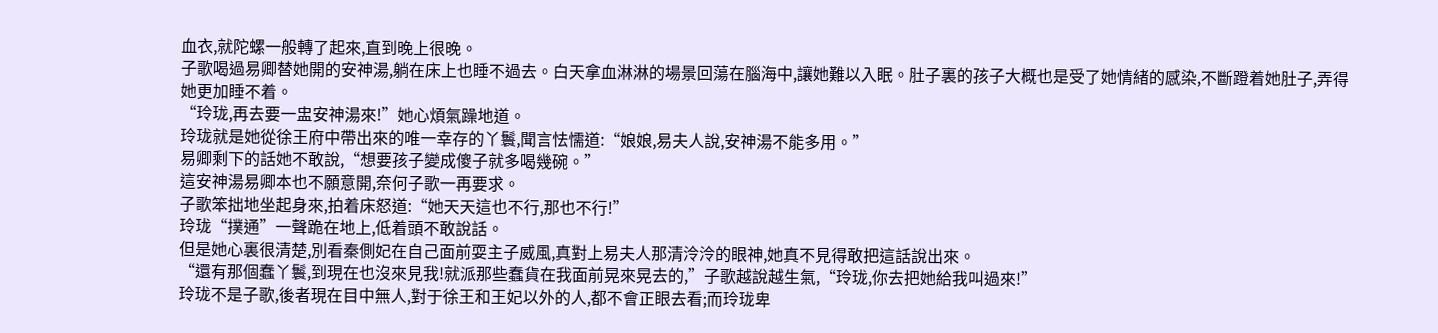血衣,就陀螺一般轉了起來,直到晚上很晚。
子歌喝過易卿替她開的安神湯,躺在床上也睡不過去。白天拿血淋淋的場景回蕩在腦海中,讓她難以入眠。肚子裏的孩子大概也是受了她情緒的感染,不斷蹬着她肚子,弄得她更加睡不着。
“玲珑,再去要一盅安神湯來!”她心煩氣躁地道。
玲珑就是她從徐王府中帶出來的唯一幸存的丫鬟,聞言怯懦道:“娘娘,易夫人說,安神湯不能多用。”
易卿剩下的話她不敢說,“想要孩子變成傻子就多喝幾碗。”
這安神湯易卿本也不願意開,奈何子歌一再要求。
子歌笨拙地坐起身來,拍着床怒道:“她天天這也不行,那也不行!”
玲珑“撲通”一聲跪在地上,低着頭不敢說話。
但是她心裏很清楚,別看秦側妃在自己面前耍主子威風,真對上易夫人那清泠泠的眼神,她真不見得敢把這話說出來。
“還有那個蠢丫鬟,到現在也沒來見我!就派那些蠢貨在我面前晃來晃去的,”子歌越說越生氣,“玲珑,你去把她給我叫過來!”
玲珑不是子歌,後者現在目中無人,對于徐王和王妃以外的人,都不會正眼去看;而玲珑卑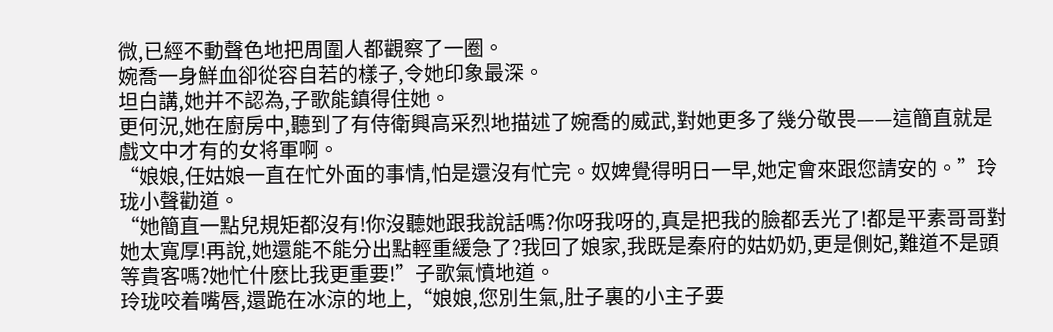微,已經不動聲色地把周圍人都觀察了一圈。
婉喬一身鮮血卻從容自若的樣子,令她印象最深。
坦白講,她并不認為,子歌能鎮得住她。
更何況,她在廚房中,聽到了有侍衛興高采烈地描述了婉喬的威武,對她更多了幾分敬畏——這簡直就是戲文中才有的女将軍啊。
“娘娘,任姑娘一直在忙外面的事情,怕是還沒有忙完。奴婢覺得明日一早,她定會來跟您請安的。”玲珑小聲勸道。
“她簡直一點兒規矩都沒有!你沒聽她跟我說話嗎?你呀我呀的,真是把我的臉都丢光了!都是平素哥哥對她太寬厚!再說,她還能不能分出點輕重緩急了?我回了娘家,我既是秦府的姑奶奶,更是側妃,難道不是頭等貴客嗎?她忙什麽比我更重要!”子歌氣憤地道。
玲珑咬着嘴唇,還跪在冰涼的地上,“娘娘,您別生氣,肚子裏的小主子要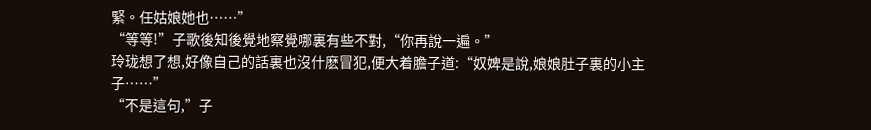緊。任姑娘她也……”
“等等!”子歌後知後覺地察覺哪裏有些不對,“你再說一遍。”
玲珑想了想,好像自己的話裏也沒什麽冒犯,便大着膽子道:“奴婢是說,娘娘肚子裏的小主子……”
“不是這句,”子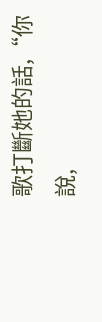歌打斷她的話,“你說,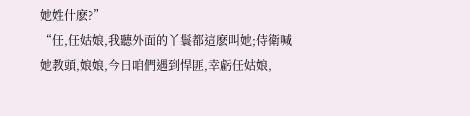她姓什麽?”
“任,任姑娘,我聽外面的丫鬟都這麽叫她;侍衛喊她教頭,娘娘,今日咱們遇到悍匪,幸虧任姑娘,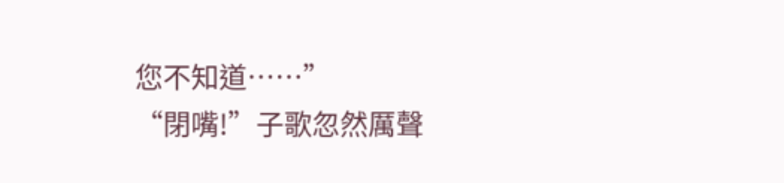您不知道……”
“閉嘴!”子歌忽然厲聲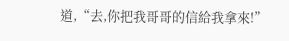道,“去,你把我哥哥的信給我拿來!”